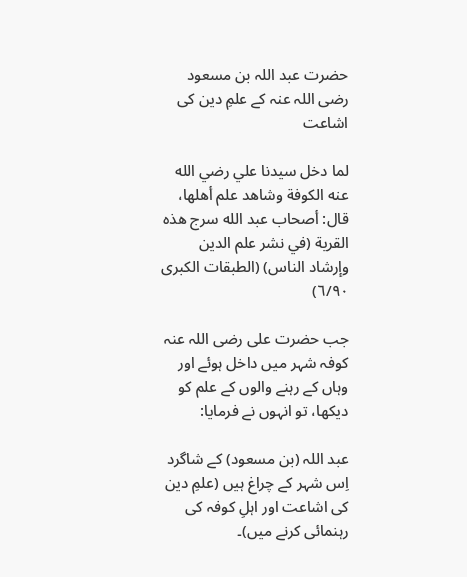حضرت عبد اللہ بن مسعود رضی اللہ عنہ کے علمِ دین کی اشاعت

لما دخل سيدنا علي رضي الله عنه الكوفة وشاهد علم أهلها، قال: أصحاب عبد الله سرج هذه القرية (في نشر علم الدين وإرشاد الناس) (الطبقات الكبرى ٦/٩٠)

جب حضرت علی رضی اللہ عنہ کوفہ شہر میں داخل ہوئے اور وہاں کے رہنے والوں کے علم کو دیکھا، تو انہوں نے فرمایا:

عبد اللہ (بن مسعود) کے شاگرد اِس شہر کے چراغ ہیں (علمِ دین کی اشاعت اور اہلِ کوفہ کی رہنمائی کرنے میں)۔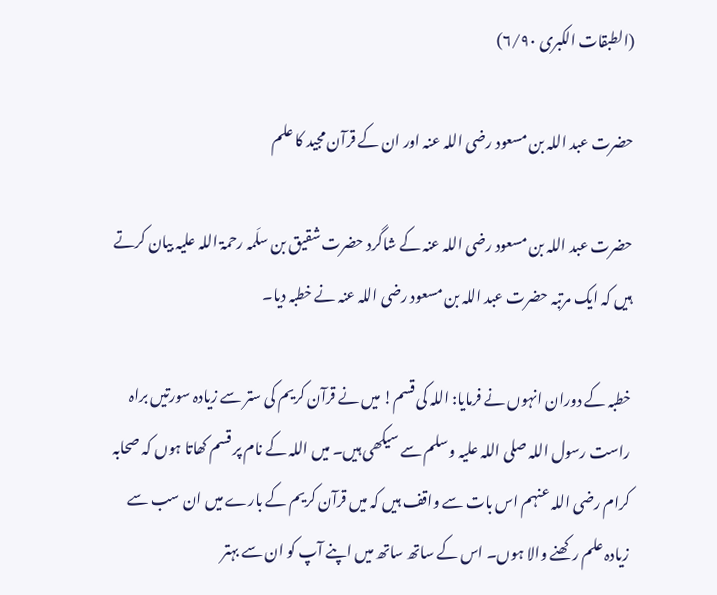(الطبقات الکبری ۶/۹۰)

حضرت عبد اللہ بن مسعود رضی اللہ عنہ اور ان کے قرآن مجید کا علم

حضرت عبد اللہ بن مسعود رضی اللہ عنہ کے شاگرد حضرت شقیق بن سلَمہ رحمۃ اللہ علیہ بیان کرتے ہیں کہ ایک مرتبہ حضرت عبد اللہ بن مسعود رضی اللہ عنہ نے خطبہ دیا۔

خطبہ کے دوران انہوں نے فرمایا: اللہ کی قسم! میں نے قرآن کریم کی ستر سے زیادہ سورتیں براہ راست رسول اللہ صلی اللہ علیہ وسلم سے سیکھی ہیں۔ میں اللہ کے نام پر قسم کھاتا ہوں کہ صحابہ کرام رضی اللہ عنہم اس بات سے واقف ہیں کہ میں قرآن کریم کے بارے میں ان سب سے زیادہ علم رکھنے والا ہوں۔ اس کے ساتھ ساتھ میں اپنے آپ کو ان سے بہتر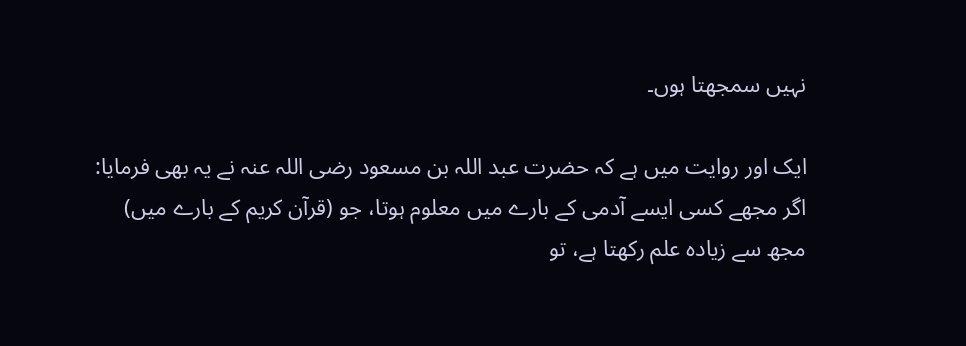نہیں سمجھتا ہوں۔

ایک اور روایت میں ہے کہ حضرت عبد اللہ بن مسعود رضی اللہ عنہ نے یہ بھی فرمایا: اگر مجھے کسی ایسے آدمی کے بارے میں معلوم ہوتا، جو (قرآن کریم کے بارے میں) مجھ سے زیادہ علم رکھتا ہے، تو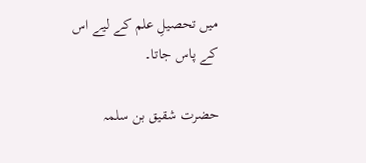میں تحصیلِ علم کے لیے اس کے پاس جاتا۔

حضرت شقیق بن سلمہ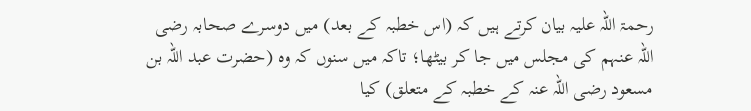رحمۃ اللہ علیہ بیان کرتے ہیں کہ (اس خطبہ کے بعد) میں دوسرے صحابہ رضی اللہ عنہم کی مجلس میں جا کر بیٹھا؛ تاکہ میں سنوں کہ وہ (حضرت عبد اللہ بن مسعود رضی اللہ عنہ کے خطبہ کے متعلق) کیا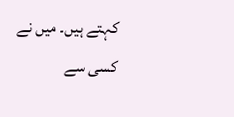کہتے ہیں۔ میں نے  کسی سے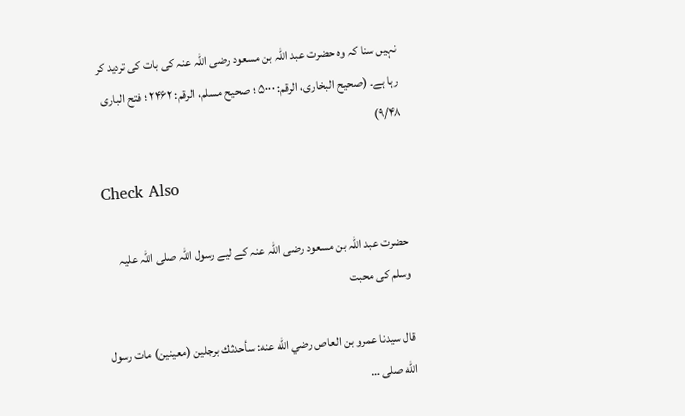نہیں سنا کہ وہ حضرت عبد اللہ بن مسعود رضی اللہ عنہ کی بات کی تردید کر رہا ہے۔ (صحیح البخاری، الرقم: ۵۰۰۰ ؛ صحیح مسلم، الرقم: ۲۴۶۲ ؛ فتح الباری ۹/۴۸)

Check Also

حضرت عبد اللہ بن مسعود رضی اللہ عنہ کے لیے رسول اللہ صلی اللہ علیہ وسلم کی محبت

قال سيدنا عمرو بن العاص رضي الله عنه: سأحدثك برجلين (معينين) مات رسول الله صلى …